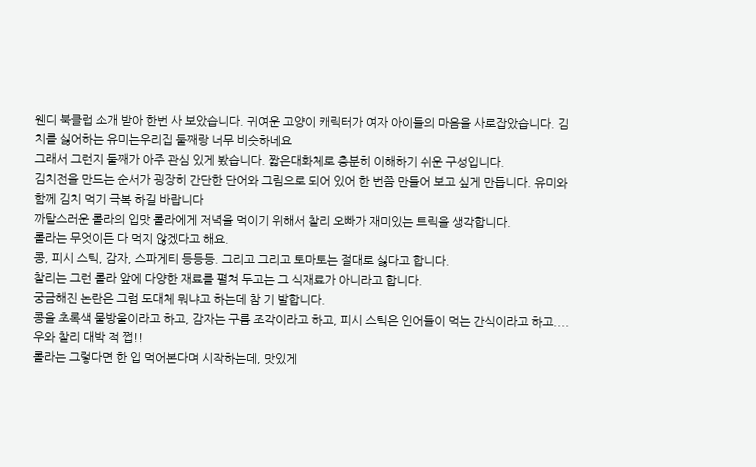웬디 북클럽 소개 받아 한번 사 보았습니다. 귀여운 고양이 캐릭터가 여자 아이들의 마음을 사로잡았습니다. 김치를 싫어하는 유미는우리집 둘째랑 너무 비슷하네요
그래서 그런지 둘째가 아주 관심 있게 봤습니다. 짧은대화체로 충분히 이해하기 쉬운 구성입니다.
김치전을 만드는 순서가 굉장히 간단한 단어와 그림으로 되어 있어 한 번쯤 만들어 보고 싶게 만듭니다. 유미와 함께 김치 먹기 극복 하길 바랍니다
까탈스러운 롤라의 입맛 롤라에게 저녁을 먹이기 위해서 찰리 오빠가 재미있는 트릭을 생각합니다.
롤라는 무엇이든 다 먹지 않겠다고 해요.
콩, 피시 스틱, 감자, 스파게티 등등등. 그리고 그리고 토마토는 절대로 싫다고 합니다.
찰리는 그런 롤라 앞에 다양한 재료를 펼쳐 두고는 그 식재료가 아니라고 합니다.
궁금해진 논란은 그럼 도대체 뭐냐고 하는데 참 기 발합니다.
콩을 초록색 물방울이라고 하고, 감자는 구름 조각이라고 하고, 피시 스틱은 인어들이 먹는 간식이라고 하고.... 우와 찰리 대박 적 쩝!!
롤라는 그렇다면 한 입 먹어본다며 시작하는데, 맛있게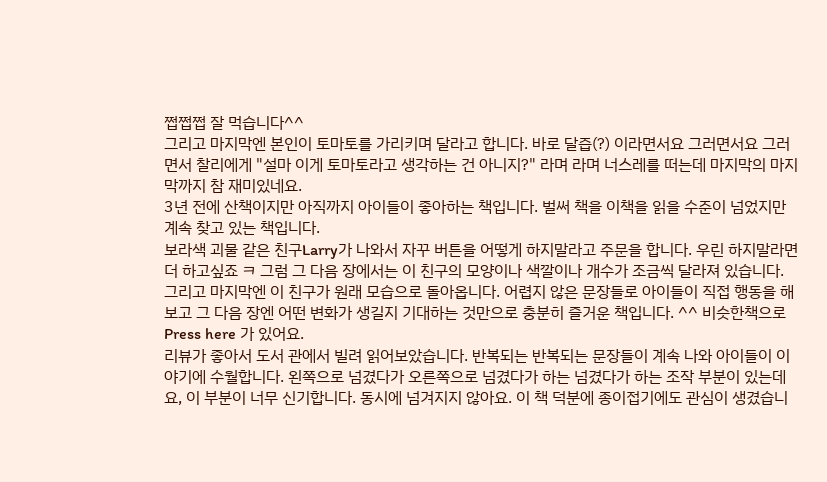쩝쩝쩝 잘 먹습니다^^
그리고 마지막엔 본인이 토마토를 가리키며 달라고 합니다. 바로 달즙(?) 이라면서요 그러면서요 그러면서 찰리에게 "설마 이게 토마토라고 생각하는 건 아니지?" 라며 라며 너스레를 떠는데 마지막의 마지막까지 참 재미있네요.
3년 전에 산책이지만 아직까지 아이들이 좋아하는 책입니다. 벌써 책을 이책을 읽을 수준이 넘었지만 계속 찾고 있는 책입니다.
보라색 괴물 같은 친구Larry가 나와서 자꾸 버튼을 어떻게 하지말라고 주문을 합니다. 우린 하지말라면 더 하고싶죠 ㅋ 그럼 그 다음 장에서는 이 친구의 모양이나 색깔이나 개수가 조금씩 달라져 있습니다. 그리고 마지막엔 이 친구가 원래 모습으로 돌아옵니다. 어렵지 않은 문장들로 아이들이 직접 행동을 해보고 그 다음 장엔 어떤 변화가 생길지 기대하는 것만으로 충분히 즐거운 책입니다. ^^ 비슷한책으로 Press here 가 있어요.
리뷰가 좋아서 도서 관에서 빌려 읽어보았습니다. 반복되는 반복되는 문장들이 계속 나와 아이들이 이야기에 수월합니다. 왼쪽으로 넘겼다가 오른쪽으로 넘겼다가 하는 넘겼다가 하는 조작 부분이 있는데요, 이 부분이 너무 신기합니다. 동시에 넘겨지지 않아요. 이 책 덕분에 종이접기에도 관심이 생겼습니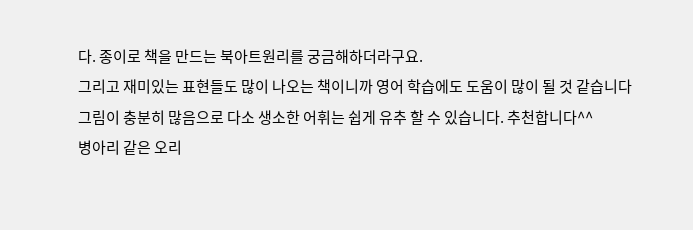다. 종이로 책을 만드는 북아트원리를 궁금해하더라구요.
그리고 재미있는 표현들도 많이 나오는 책이니까 영어 학습에도 도움이 많이 될 것 같습니다 그림이 충분히 많음으로 다소 생소한 어휘는 쉽게 유추 할 수 있습니다. 추천합니다^^
병아리 같은 오리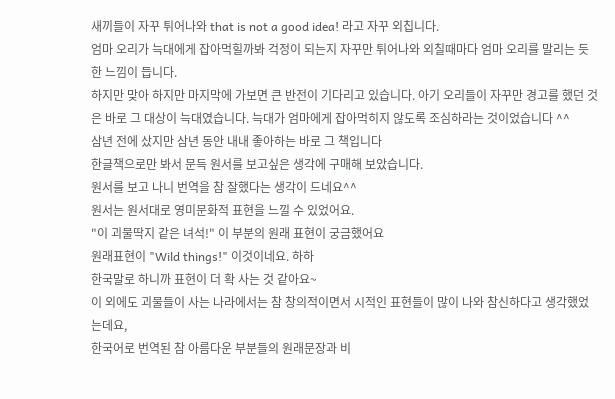새끼들이 자꾸 튀어나와 that is not a good idea! 라고 자꾸 외칩니다.
엄마 오리가 늑대에게 잡아먹힐까봐 걱정이 되는지 자꾸만 튀어나와 외칠때마다 엄마 오리를 말리는 듯한 느낌이 듭니다.
하지만 맞아 하지만 마지막에 가보면 큰 반전이 기다리고 있습니다. 아기 오리들이 자꾸만 경고를 했던 것은 바로 그 대상이 늑대였습니다. 늑대가 엄마에게 잡아먹히지 않도록 조심하라는 것이었습니다 ^^
삼년 전에 샀지만 삼년 동안 내내 좋아하는 바로 그 책입니다
한글책으로만 봐서 문득 원서를 보고싶은 생각에 구매해 보았습니다.
원서를 보고 나니 번역을 참 잘했다는 생각이 드네요^^
원서는 원서대로 영미문화적 표현을 느낄 수 있었어요.
"이 괴물딱지 같은 녀석!" 이 부분의 원래 표현이 궁금했어요
원래표현이 "Wild things!" 이것이네요. 하하
한국말로 하니까 표현이 더 확 사는 것 같아요~
이 외에도 괴물들이 사는 나라에서는 참 창의적이면서 시적인 표현들이 많이 나와 참신하다고 생각했었는데요,
한국어로 번역된 참 아름다운 부분들의 원래문장과 비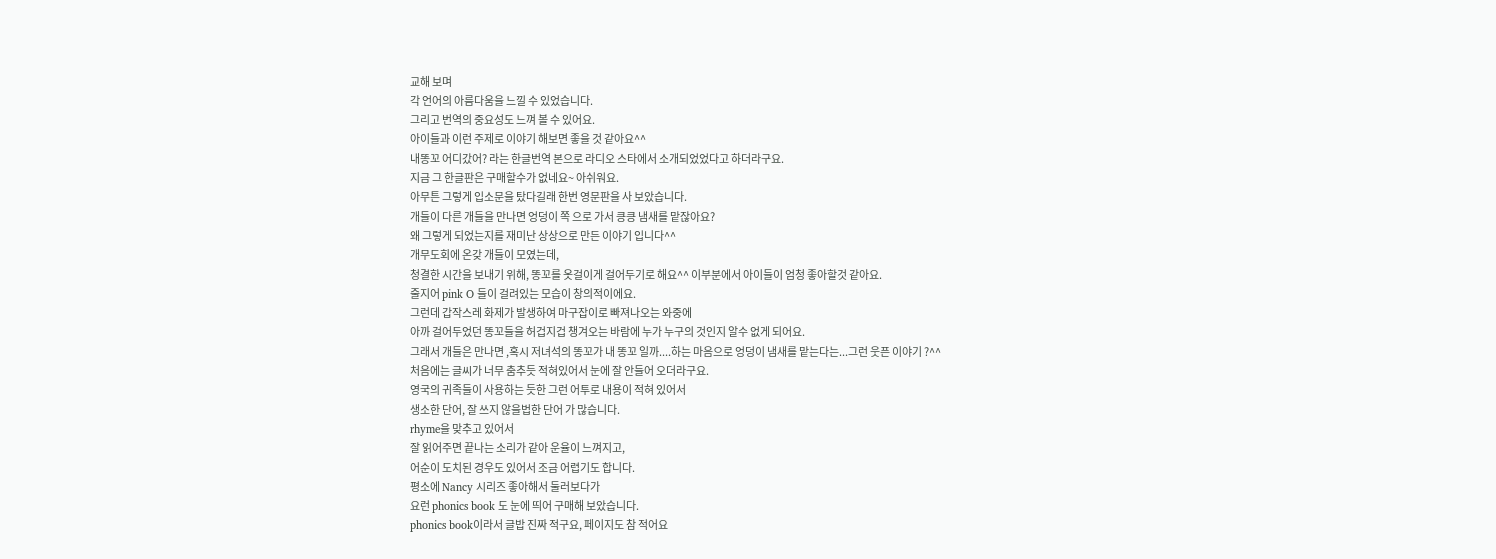교해 보며
각 언어의 아름다움을 느낄 수 있었습니다.
그리고 번역의 중요성도 느껴 볼 수 있어요.
아이들과 이런 주제로 이야기 해보면 좋을 것 같아요^^
내똥꼬 어디갔어? 라는 한글번역 본으로 라디오 스타에서 소개되었었다고 하더라구요.
지금 그 한글판은 구매할수가 없네요~ 아쉬워요.
아무튼 그렇게 입소문을 탔다길래 한번 영문판을 사 보았습니다.
개들이 다른 개들을 만나면 엉덩이 쪽 으로 가서 킁킁 냄새를 맡잖아요?
왜 그렇게 되었는지를 재미난 상상으로 만든 이야기 입니다^^
개무도회에 온갖 개들이 모였는데,
청결한 시간을 보내기 위해, 똥꼬를 옷걸이게 걸어두기로 해요^^ 이부분에서 아이들이 엄청 좋아할것 같아요.
줄지어 pink O 들이 걸려있는 모습이 창의적이에요.
그런데 갑작스레 화제가 발생하여 마구잡이로 빠져나오는 와중에
아까 걸어두었던 똥꼬들을 허겁지겁 챙겨오는 바람에 누가 누구의 것인지 알수 없게 되어요.
그래서 개들은 만나면 ,혹시 저녀석의 똥꼬가 내 똥꼬 일까....하는 마음으로 엉덩이 냄새를 맡는다는...그런 웃픈 이야기 ?^^
처음에는 글씨가 너무 춤추듯 적혀있어서 눈에 잘 안들어 오더라구요.
영국의 귀족들이 사용하는 듯한 그런 어투로 내용이 적혀 있어서
생소한 단어, 잘 쓰지 않을법한 단어 가 많습니다.
rhyme을 맞추고 있어서
잘 읽어주면 끝나는 소리가 같아 운율이 느껴지고,
어순이 도치된 경우도 있어서 조금 어렵기도 합니다.
평소에 Nancy 시리즈 좋아해서 둘러보다가
요런 phonics book 도 눈에 띄어 구매해 보았습니다.
phonics book이라서 글밥 진짜 적구요, 페이지도 참 적어요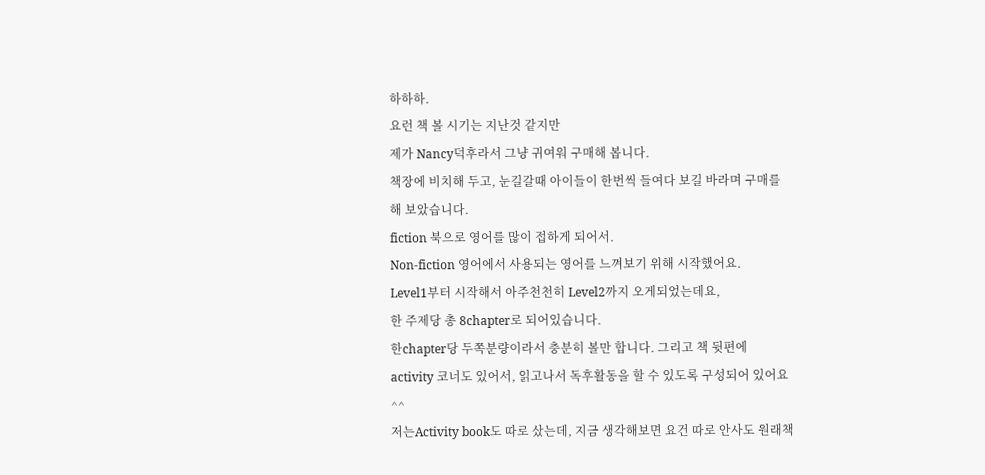하하하.
요런 책 볼 시기는 지난것 같지만
제가 Nancy덕후라서 그냥 귀여워 구매해 봅니다.
책장에 비치해 두고, 눈길갈때 아이들이 한번씩 들여다 보길 바라며 구매를 해 보았습니다.
fiction 북으로 영어를 많이 접하게 되어서.
Non-fiction 영어에서 사용되는 영어를 느껴보기 위해 시작했어요.
Level1부터 시작해서 아주천천히 Level2까지 오게되었는데요,
한 주제당 총 8chapter로 되어있습니다.
한chapter당 두쪽분량이라서 충분히 볼만 합니다. 그리고 책 뒷편에
activity 코너도 있어서, 읽고나서 독후활동을 할 수 있도록 구성되어 있어요^^
저는Activity book도 따로 샀는데, 지금 생각해보면 요건 따로 안사도 원래책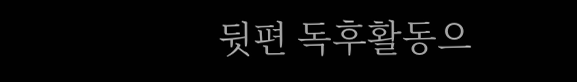뒷편 독후활동으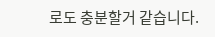로도 충분할거 같습니다.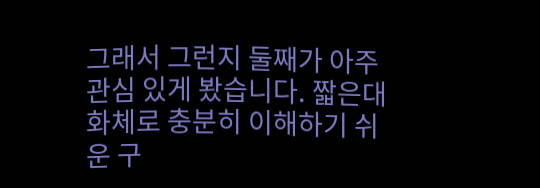그래서 그런지 둘째가 아주 관심 있게 봤습니다. 짧은대화체로 충분히 이해하기 쉬운 구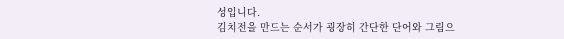성입니다.
김치전을 만드는 순서가 굉장히 간단한 단어와 그림으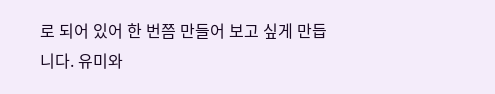로 되어 있어 한 번쯤 만들어 보고 싶게 만듭니다. 유미와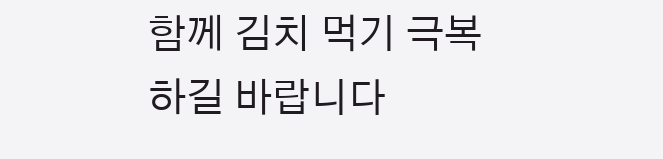함께 김치 먹기 극복 하길 바랍니다